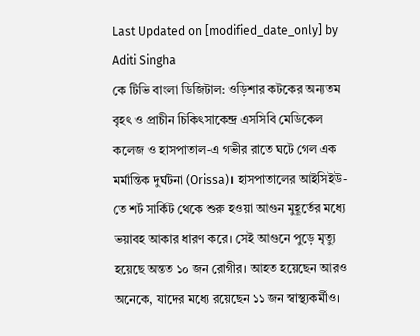Last Updated on [modified_date_only] by Aditi Singha
কে টিভি বাংলা ডিজিটাল: ওড়িশার কটকের অন্যতম বৃহৎ ও প্রাচীন চিকিৎসাকেন্দ্র এসসিবি মেডিকেল কলেজ ও হাসপাতাল-এ গভীর রাতে ঘটে গেল এক মর্মান্তিক দুর্ঘটনা (Orissa)। হাসপাতালের আইসিইউ-তে শর্ট সার্কিট থেকে শুরু হওয়া আগুন মুহূর্তের মধ্যে ভয়াবহ আকার ধারণ করে। সেই আগুনে পুড়ে মৃত্যু হয়েছে অন্তত ১০ জন রোগীর। আহত হয়েছেন আরও অনেকে, যাদের মধ্যে রয়েছেন ১১ জন স্বাস্থ্যকর্মীও।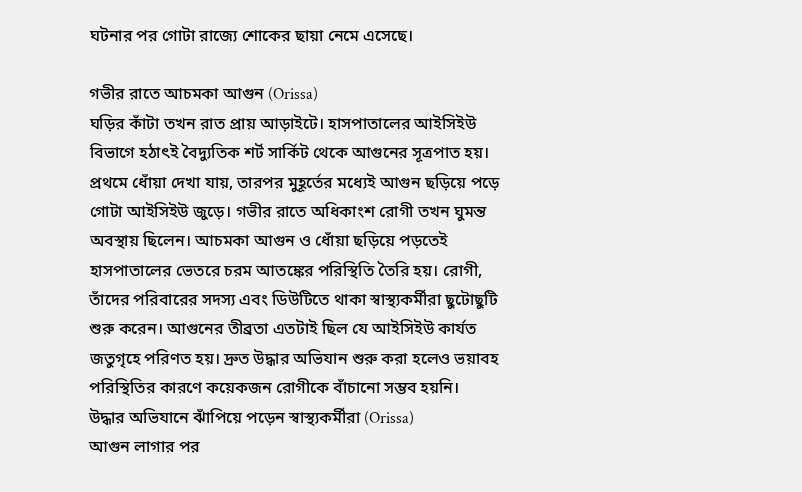ঘটনার পর গোটা রাজ্যে শোকের ছায়া নেমে এসেছে।

গভীর রাতে আচমকা আগুন (Orissa)
ঘড়ির কাঁটা তখন রাত প্রায় আড়াইটে। হাসপাতালের আইসিইউ বিভাগে হঠাৎই বৈদ্যুতিক শর্ট সার্কিট থেকে আগুনের সূত্রপাত হয়। প্রথমে ধোঁয়া দেখা যায়, তারপর মুহূর্তের মধ্যেই আগুন ছড়িয়ে পড়ে গোটা আইসিইউ জুড়ে। গভীর রাতে অধিকাংশ রোগী তখন ঘুমন্ত অবস্থায় ছিলেন। আচমকা আগুন ও ধোঁয়া ছড়িয়ে পড়তেই হাসপাতালের ভেতরে চরম আতঙ্কের পরিস্থিতি তৈরি হয়। রোগী, তাঁদের পরিবারের সদস্য এবং ডিউটিতে থাকা স্বাস্থ্যকর্মীরা ছুটোছুটি শুরু করেন। আগুনের তীব্রতা এতটাই ছিল যে আইসিইউ কার্যত জতুগৃহে পরিণত হয়। দ্রুত উদ্ধার অভিযান শুরু করা হলেও ভয়াবহ পরিস্থিতির কারণে কয়েকজন রোগীকে বাঁচানো সম্ভব হয়নি।
উদ্ধার অভিযানে ঝাঁপিয়ে পড়েন স্বাস্থ্যকর্মীরা (Orissa)
আগুন লাগার পর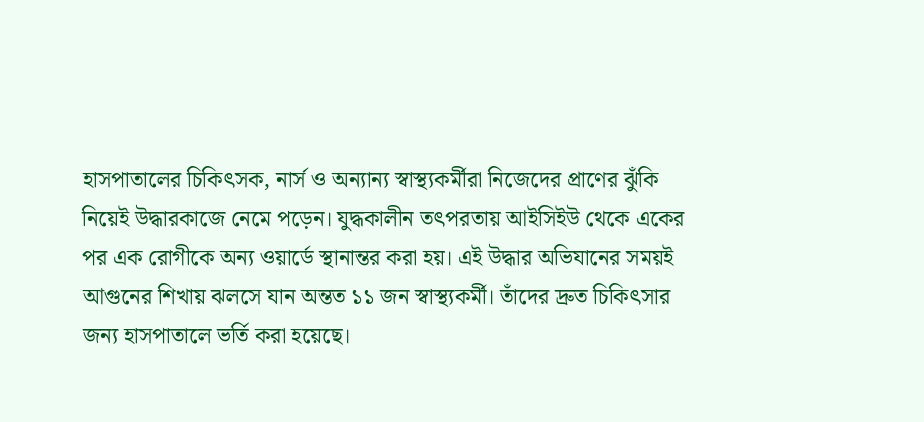হাসপাতালের চিকিৎসক, নার্স ও অন্যান্য স্বাস্থ্যকর্মীরা নিজেদের প্রাণের ঝুঁকি নিয়েই উদ্ধারকাজে নেমে পড়েন। যুদ্ধকালীন তৎপরতায় আইসিইউ থেকে একের পর এক রোগীকে অন্য ওয়ার্ডে স্থানান্তর করা হয়। এই উদ্ধার অভিযানের সময়ই আগুনের শিখায় ঝলসে যান অন্তত ১১ জন স্বাস্থ্যকর্মী। তাঁদের দ্রুত চিকিৎসার জন্য হাসপাতালে ভর্তি করা হয়েছে।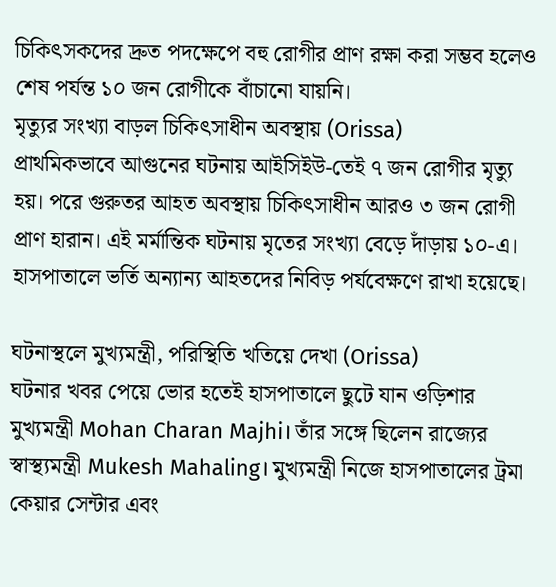চিকিৎসকদের দ্রুত পদক্ষেপে বহু রোগীর প্রাণ রক্ষা করা সম্ভব হলেও শেষ পর্যন্ত ১০ জন রোগীকে বাঁচানো যায়নি।
মৃত্যুর সংখ্যা বাড়ল চিকিৎসাধীন অবস্থায় (Orissa)
প্রাথমিকভাবে আগুনের ঘটনায় আইসিইউ-তেই ৭ জন রোগীর মৃত্যু হয়। পরে গুরুতর আহত অবস্থায় চিকিৎসাধীন আরও ৩ জন রোগী প্রাণ হারান। এই মর্মান্তিক ঘটনায় মৃতের সংখ্যা বেড়ে দাঁড়ায় ১০-এ। হাসপাতালে ভর্তি অন্যান্য আহতদের নিবিড় পর্যবেক্ষণে রাখা হয়েছে।

ঘটনাস্থলে মুখ্যমন্ত্রী, পরিস্থিতি খতিয়ে দেখা (Orissa)
ঘটনার খবর পেয়ে ভোর হতেই হাসপাতালে ছুটে যান ওড়িশার মুখ্যমন্ত্রী Mohan Charan Majhi। তাঁর সঙ্গে ছিলেন রাজ্যের স্বাস্থ্যমন্ত্রী Mukesh Mahaling। মুখ্যমন্ত্রী নিজে হাসপাতালের ট্রমা কেয়ার সেন্টার এবং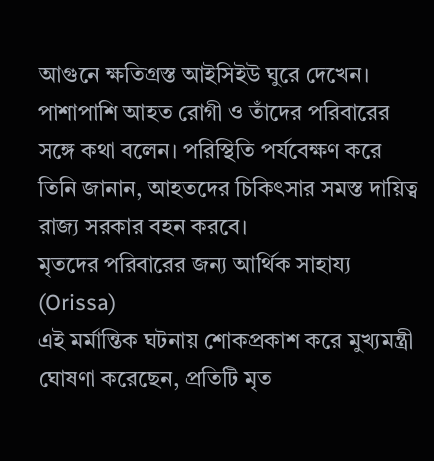আগুনে ক্ষতিগ্রস্ত আইসিইউ ঘুরে দেখেন। পাশাপাশি আহত রোগী ও তাঁদের পরিবারের সঙ্গে কথা বলেন। পরিস্থিতি পর্যবেক্ষণ করে তিনি জানান, আহতদের চিকিৎসার সমস্ত দায়িত্ব রাজ্য সরকার বহন করবে।
মৃতদের পরিবারের জন্য আর্থিক সাহায্য (Orissa)
এই মর্মান্তিক ঘটনায় শোকপ্রকাশ করে মুখ্যমন্ত্রী ঘোষণা করেছেন, প্রতিটি মৃত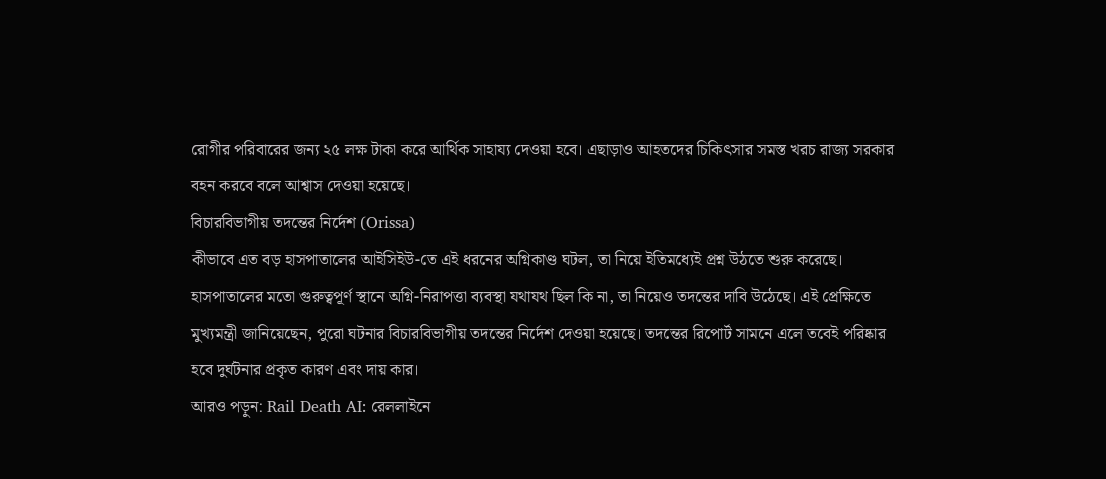রোগীর পরিবারের জন্য ২৫ লক্ষ টাকা করে আর্থিক সাহায্য দেওয়া হবে। এছাড়াও আহতদের চিকিৎসার সমস্ত খরচ রাজ্য সরকার বহন করবে বলে আশ্বাস দেওয়া হয়েছে।
বিচারবিভাগীয় তদন্তের নির্দেশ (Orissa)
কীভাবে এত বড় হাসপাতালের আইসিইউ-তে এই ধরনের অগ্নিকাণ্ড ঘটল, তা নিয়ে ইতিমধ্যেই প্রশ্ন উঠতে শুরু করেছে। হাসপাতালের মতো গুরুত্বপূর্ণ স্থানে অগ্নি-নিরাপত্তা ব্যবস্থা যথাযথ ছিল কি না, তা নিয়েও তদন্তের দাবি উঠেছে। এই প্রেক্ষিতে মুখ্যমন্ত্রী জানিয়েছেন, পুরো ঘটনার বিচারবিভাগীয় তদন্তের নির্দেশ দেওয়া হয়েছে। তদন্তের রিপোর্ট সামনে এলে তবেই পরিষ্কার হবে দুর্ঘটনার প্রকৃত কারণ এবং দায় কার।
আরও পড়ুন: Rail Death AI: রেললাইনে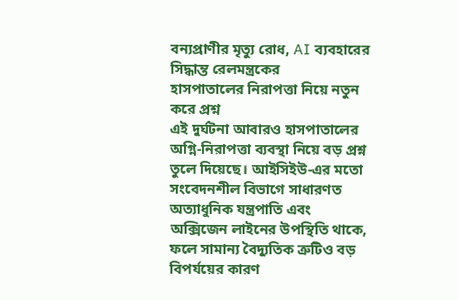বন্যপ্রাণীর মৃত্যু রোধ, AI ব্যবহারের সিদ্ধান্ত রেলমন্ত্রকের
হাসপাতালের নিরাপত্তা নিয়ে নতুন করে প্রশ্ন
এই দুর্ঘটনা আবারও হাসপাতালের অগ্নি-নিরাপত্তা ব্যবস্থা নিয়ে বড় প্রশ্ন তুলে দিয়েছে। আইসিইউ-এর মতো সংবেদনশীল বিভাগে সাধারণত অত্যাধুনিক যন্ত্রপাতি এবং অক্সিজেন লাইনের উপস্থিতি থাকে, ফলে সামান্য বৈদ্যুতিক ত্রুটিও বড় বিপর্যয়ের কারণ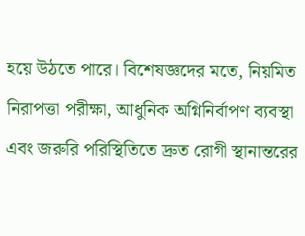হয়ে উঠতে পারে। বিশেষজ্ঞদের মতে, নিয়মিত নিরাপত্তা পরীক্ষা, আধুনিক অগ্নিনির্বাপণ ব্যবস্থা এবং জরুরি পরিস্থিতিতে দ্রুত রোগী স্থানান্তরের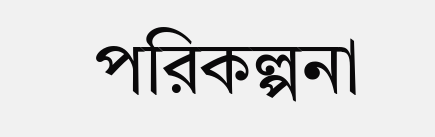পরিকল্পনা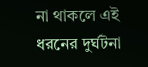না থাকলে এই ধরনের দুর্ঘটনা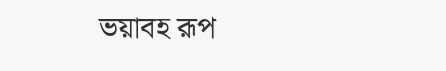ভয়াবহ রূপ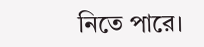নিতে পারে।